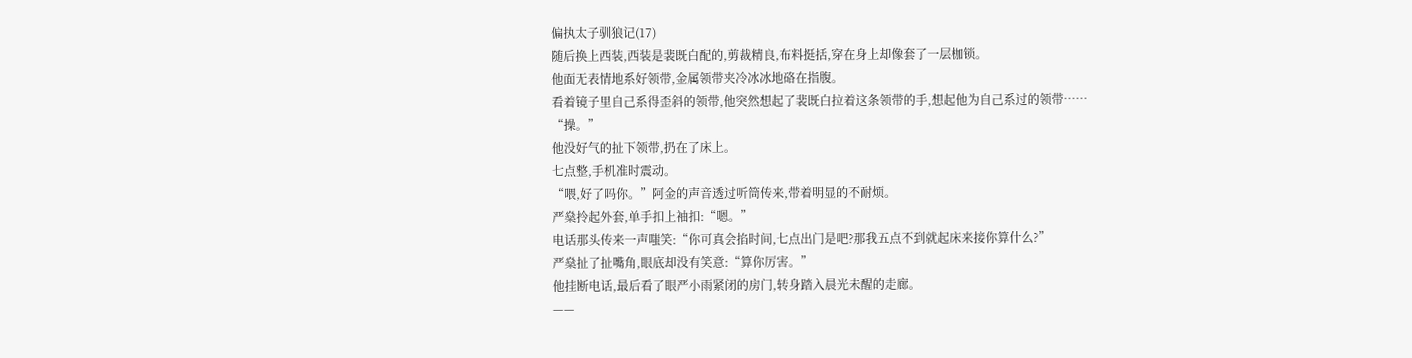偏执太子驯狼记(17)
随后换上西装,西装是裴既白配的,剪裁精良,布料挺括,穿在身上却像套了一层枷锁。
他面无表情地系好领带,金属领带夹冷冰冰地硌在指腹。
看着镜子里自己系得歪斜的领带,他突然想起了裴既白拉着这条领带的手,想起他为自己系过的领带……
“操。”
他没好气的扯下领带,扔在了床上。
七点整,手机准时震动。
“喂,好了吗你。”阿金的声音透过听筒传来,带着明显的不耐烦。
严燊拎起外套,单手扣上袖扣:“嗯。”
电话那头传来一声嗤笑:“你可真会掐时间,七点出门是吧?那我五点不到就起床来接你算什么?”
严燊扯了扯嘴角,眼底却没有笑意:“算你厉害。”
他挂断电话,最后看了眼严小雨紧闭的房门,转身踏入晨光未醒的走廊。
——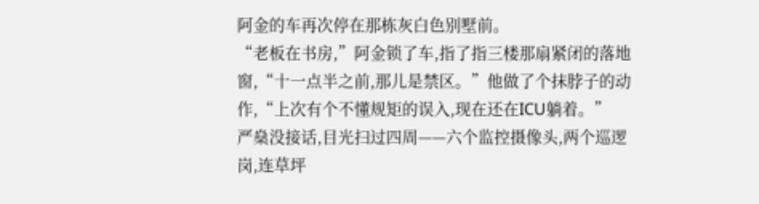阿金的车再次停在那栋灰白色别墅前。
“老板在书房,”阿金锁了车,指了指三楼那扇紧闭的落地窗,“十一点半之前,那儿是禁区。”他做了个抹脖子的动作,“上次有个不懂规矩的误入,现在还在ICU躺着。”
严燊没接话,目光扫过四周——六个监控摄像头,两个巡逻岗,连草坪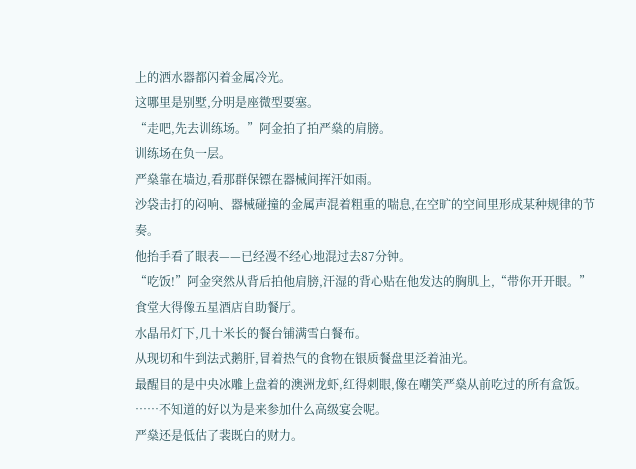上的洒水器都闪着金属冷光。
这哪里是别墅,分明是座微型要塞。
“走吧,先去训练场。”阿金拍了拍严燊的肩膀。
训练场在负一层。
严燊靠在墙边,看那群保镖在器械间挥汗如雨。
沙袋击打的闷响、器械碰撞的金属声混着粗重的喘息,在空旷的空间里形成某种规律的节奏。
他抬手看了眼表——已经漫不经心地混过去87分钟。
“吃饭!”阿金突然从背后拍他肩膀,汗湿的背心贴在他发达的胸肌上,“带你开开眼。”
食堂大得像五星酒店自助餐厅。
水晶吊灯下,几十米长的餐台铺满雪白餐布。
从现切和牛到法式鹅肝,冒着热气的食物在银质餐盘里泛着油光。
最醒目的是中央冰雕上盘着的澳洲龙虾,红得刺眼,像在嘲笑严燊从前吃过的所有盒饭。
……不知道的好以为是来参加什么高级宴会呢。
严燊还是低估了裴既白的财力。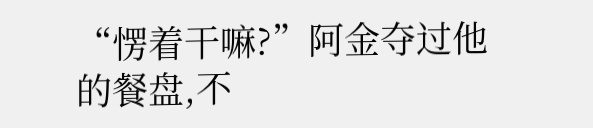“愣着干嘛?”阿金夺过他的餐盘,不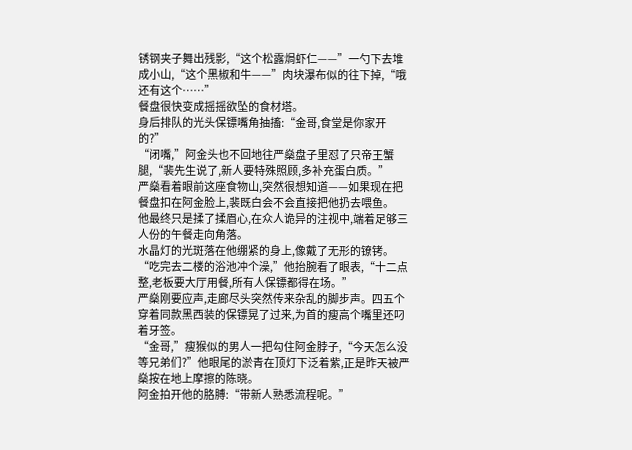锈钢夹子舞出残影,“这个松露焗虾仁——”一勺下去堆成小山,“这个黑椒和牛——”肉块瀑布似的往下掉,“哦还有这个……”
餐盘很快变成摇摇欲坠的食材塔。
身后排队的光头保镖嘴角抽搐:“金哥,食堂是你家开的?”
“闭嘴,”阿金头也不回地往严燊盘子里怼了只帝王蟹腿,“裴先生说了,新人要特殊照顾,多补充蛋白质。”
严燊看着眼前这座食物山,突然很想知道——如果现在把餐盘扣在阿金脸上,裴既白会不会直接把他扔去喂鱼。
他最终只是揉了揉眉心,在众人诡异的注视中,端着足够三人份的午餐走向角落。
水晶灯的光斑落在他绷紧的身上,像戴了无形的镣铐。
“吃完去二楼的浴池冲个澡,”他抬腕看了眼表,“十二点整,老板要大厅用餐,所有人保镖都得在场。”
严燊刚要应声,走廊尽头突然传来杂乱的脚步声。四五个穿着同款黑西装的保镖晃了过来,为首的瘦高个嘴里还叼着牙签。
“金哥,”瘦猴似的男人一把勾住阿金脖子,“今天怎么没等兄弟们?”他眼尾的淤青在顶灯下泛着紫,正是昨天被严燊按在地上摩擦的陈晓。
阿金拍开他的胳膊:“带新人熟悉流程呢。”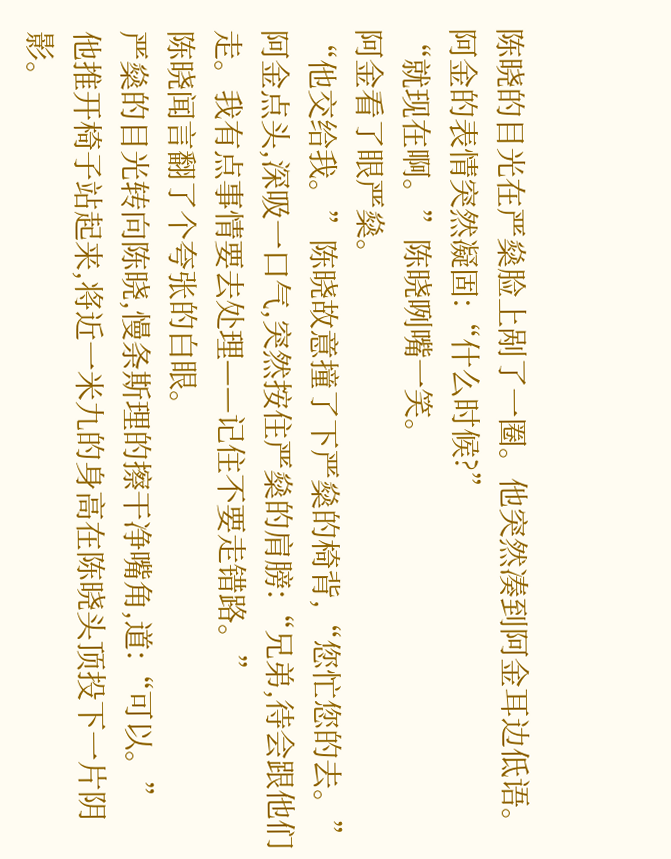陈晓的目光在严燊脸上剐了一圈。他突然凑到阿金耳边低语。
阿金的表情突然凝固:“什么时候?”
“就现在啊。”陈晓咧嘴一笑。
阿金看了眼严燊。
“他交给我。”陈晓故意撞了下严燊的椅背,“您忙您的去。”
阿金点头,深吸一口气,突然按住严燊的肩膀:“兄弟,待会跟他们走。我有点事情要去处理——记住不要走错路。”
陈晓闻言翻了个夸张的白眼。
严燊的目光转向陈晓,慢条斯理的擦干净嘴角,道:“可以。”
他推开椅子站起来,将近一米九的身高在陈晓头顶投下一片阴影。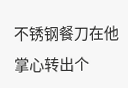不锈钢餐刀在他掌心转出个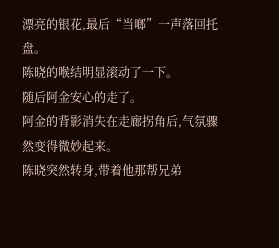漂亮的银花,最后“当啷”一声落回托盘。
陈晓的喉结明显滚动了一下。
随后阿金安心的走了。
阿金的背影消失在走廊拐角后,气氛骤然变得微妙起来。
陈晓突然转身,带着他那帮兄弟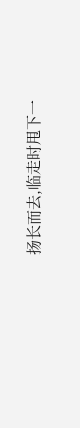扬长而去,临走时甩下一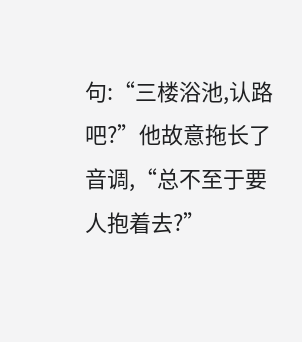句:“三楼浴池,认路吧?”他故意拖长了音调,“总不至于要人抱着去?”